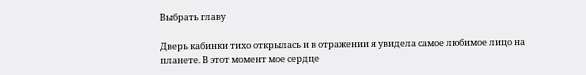Выбрать главу

Дверь кабинки тихо открылась и в отражении я увидела самое любимое лицо на планете. В этот момент мое сердце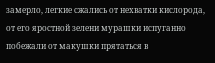замерло, легкие сжались от нехватки кислорода, от его яростной зелени мурашки испуганно побежали от макушки прятаться в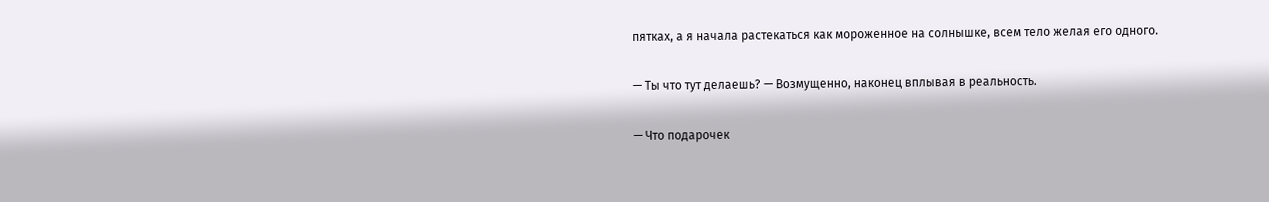пятках, а я начала растекаться как мороженное на солнышке, всем тело желая его одного.

— Ты что тут делаешь? — Возмущенно, наконец вплывая в реальность.

— Что подарочек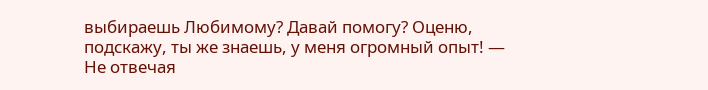выбираешь Любимому? Давай помогу? Оценю, подскажу, ты же знаешь, у меня огромный опыт! — Не отвечая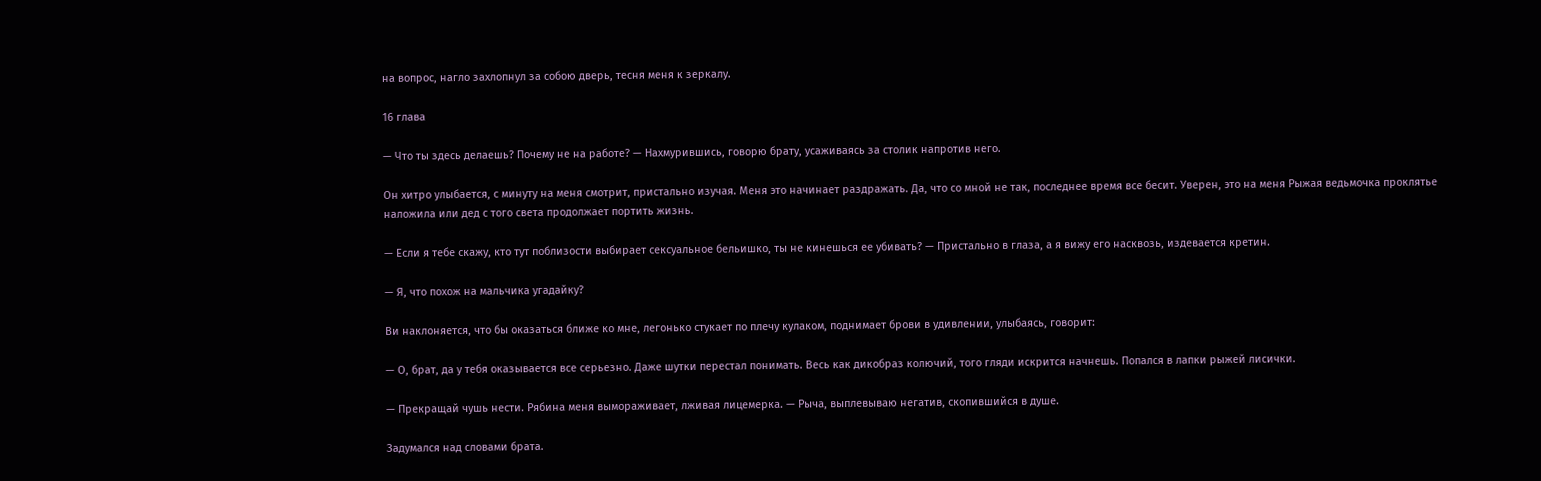на вопрос, нагло захлопнул за собою дверь, тесня меня к зеркалу.

16 глава

— Что ты здесь делаешь? Почему не на работе? — Нахмурившись, говорю брату, усаживаясь за столик напротив него.

Он хитро улыбается, с минуту на меня смотрит, пристально изучая. Меня это начинает раздражать. Да, что со мной не так, последнее время все бесит. Уверен, это на меня Рыжая ведьмочка проклятье наложила или дед с того света продолжает портить жизнь.

— Если я тебе скажу, кто тут поблизости выбирает сексуальное бельишко, ты не кинешься ее убивать? — Пристально в глаза, а я вижу его насквозь, издевается кретин.

— Я, что похож на мальчика угадайку?

Ви наклоняется, что бы оказаться ближе ко мне, легонько стукает по плечу кулаком, поднимает брови в удивлении, улыбаясь, говорит:

— О, брат, да у тебя оказывается все серьезно. Даже шутки перестал понимать. Весь как дикобраз колючий, того гляди искрится начнешь. Попался в лапки рыжей лисички.

— Прекращай чушь нести. Рябина меня вымораживает, лживая лицемерка. — Рыча, выплевываю негатив, скопившийся в душе.

Задумался над словами брата.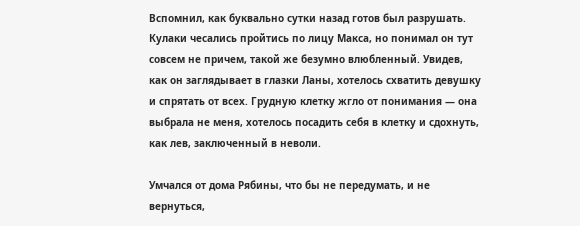Вспомнил, как буквально сутки назад готов был разрушать. Кулаки чесались пройтись по лицу Макса, но понимал он тут совсем не причем, такой же безумно влюбленный. Увидев, как он заглядывает в глазки Ланы, хотелось схватить девушку и спрятать от всех. Грудную клетку жгло от понимания — она выбрала не меня, хотелось посадить себя в клетку и сдохнуть, как лев, заключенный в неволи.

Умчался от дома Рябины, что бы не передумать, и не вернуться,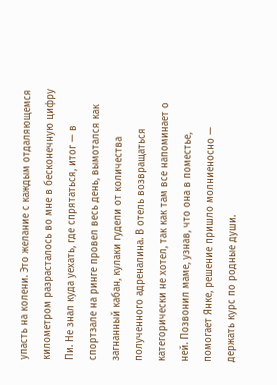упасть на колени. Это желание с каждым отдаляющемся километром разрасталось во мне в бесконечную цифру Пи. Не знал куда уехать, где спрятаться, итог — в спортзале на ринге провел весь день, вымотался как загнанный кабан, кулаки гудели от количества полученного адреналина. В отель возвращаться категорически не хотел, так как там все напоминает о ней. Позвонил маме, узнав, что она в поместье, помогает Янке, решение пришло молниеносно — держать курс по родные души.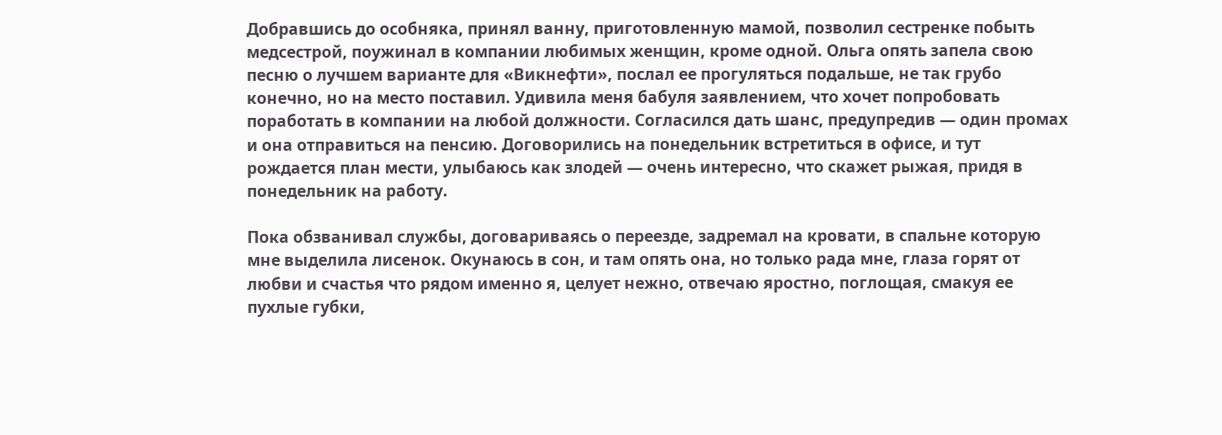Добравшись до особняка, принял ванну, приготовленную мамой, позволил сестренке побыть медсестрой, поужинал в компании любимых женщин, кроме одной. Ольга опять запела свою песню о лучшем варианте для «Викнефти», послал ее прогуляться подальше, не так грубо конечно, но на место поставил. Удивила меня бабуля заявлением, что хочет попробовать поработать в компании на любой должности. Согласился дать шанс, предупредив — один промах и она отправиться на пенсию. Договорились на понедельник встретиться в офисе, и тут рождается план мести, улыбаюсь как злодей — очень интересно, что скажет рыжая, придя в понедельник на работу.

Пока обзванивал службы, договариваясь о переезде, задремал на кровати, в спальне которую мне выделила лисенок. Окунаюсь в сон, и там опять она, но только рада мне, глаза горят от любви и счастья что рядом именно я, целует нежно, отвечаю яростно, поглощая, смакуя ее пухлые губки,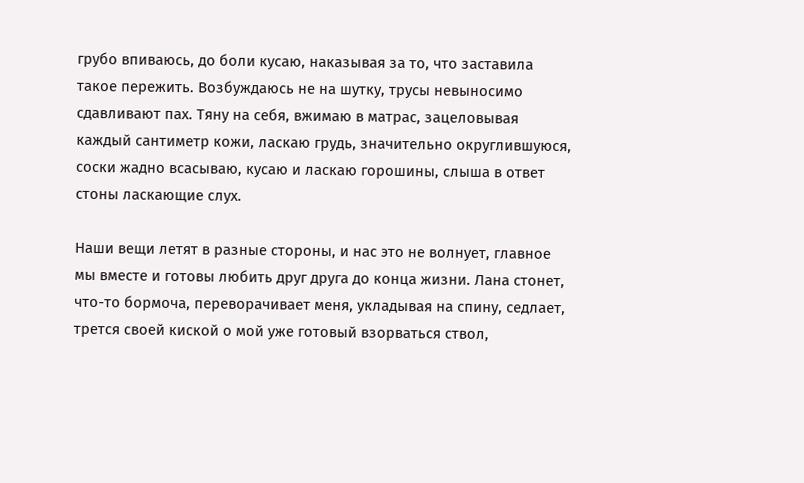грубо впиваюсь, до боли кусаю, наказывая за то, что заставила такое пережить. Возбуждаюсь не на шутку, трусы невыносимо сдавливают пах. Тяну на себя, вжимаю в матрас, зацеловывая каждый сантиметр кожи, ласкаю грудь, значительно округлившуюся, соски жадно всасываю, кусаю и ласкаю горошины, слыша в ответ стоны ласкающие слух.

Наши вещи летят в разные стороны, и нас это не волнует, главное мы вместе и готовы любить друг друга до конца жизни. Лана стонет, что-то бормоча, переворачивает меня, укладывая на спину, седлает, трется своей киской о мой уже готовый взорваться ствол,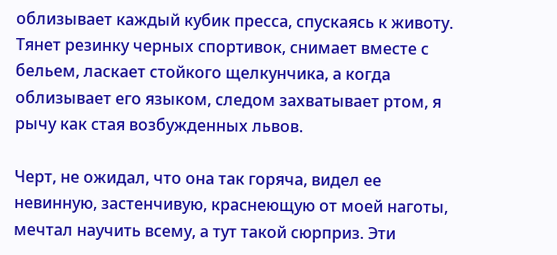облизывает каждый кубик пресса, спускаясь к животу. Тянет резинку черных спортивок, снимает вместе с бельем, ласкает стойкого щелкунчика, а когда облизывает его языком, следом захватывает ртом, я рычу как стая возбужденных львов.

Черт, не ожидал, что она так горяча, видел ее невинную, застенчивую, краснеющую от моей наготы, мечтал научить всему, а тут такой сюрприз. Эти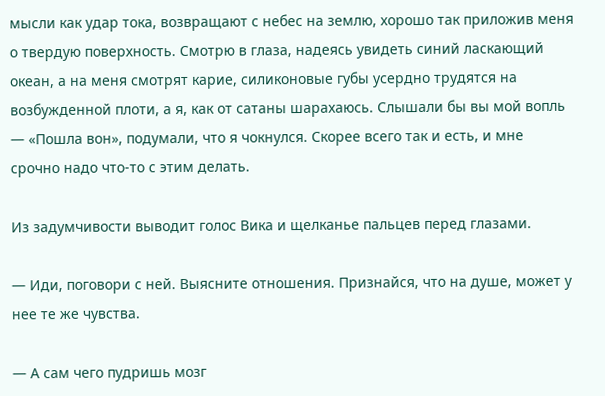мысли как удар тока, возвращают с небес на землю, хорошо так приложив меня о твердую поверхность. Смотрю в глаза, надеясь увидеть синий ласкающий океан, а на меня смотрят карие, силиконовые губы усердно трудятся на возбужденной плоти, а я, как от сатаны шарахаюсь. Слышали бы вы мой вопль — «Пошла вон», подумали, что я чокнулся. Скорее всего так и есть, и мне срочно надо что-то с этим делать.

Из задумчивости выводит голос Вика и щелканье пальцев перед глазами.

— Иди, поговори с ней. Выясните отношения. Признайся, что на душе, может у нее те же чувства.

— А сам чего пудришь мозг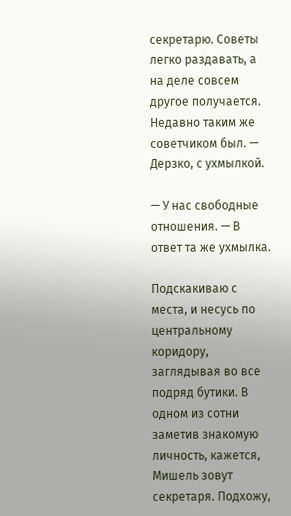секретарю. Советы легко раздавать, а на деле совсем другое получается. Недавно таким же советчиком был. — Дерзко, с ухмылкой.

— У нас свободные отношения. — В ответ та же ухмылка.

Подскакиваю с места, и несусь по центральному коридору, заглядывая во все подряд бутики. В одном из сотни заметив знакомую личность, кажется, Мишель зовут секретаря. Подхожу,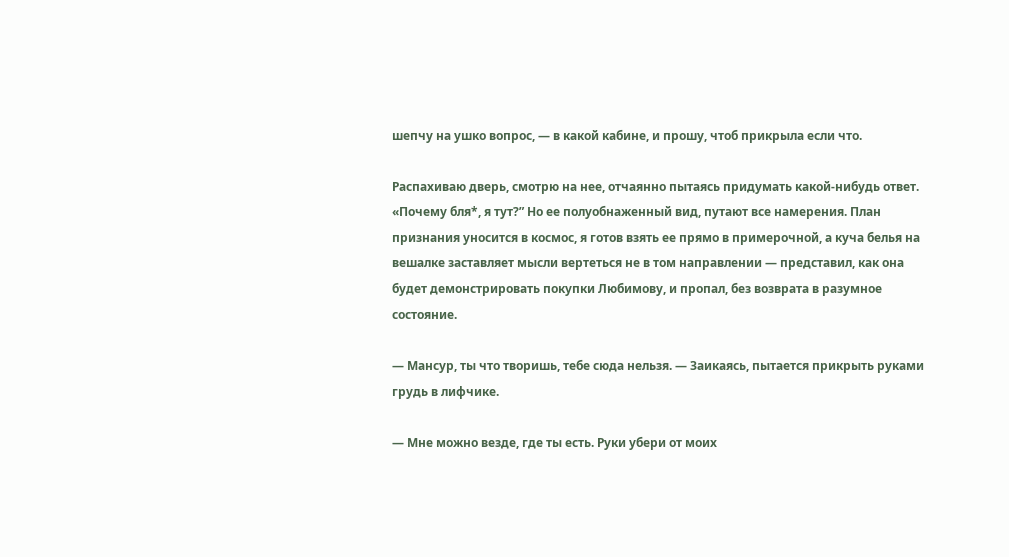шепчу на ушко вопрос, — в какой кабине, и прошу, чтоб прикрыла если что.

Распахиваю дверь, смотрю на нее, отчаянно пытаясь придумать какой-нибудь ответ. «Почему бля*, я тут?” Но ее полуобнаженный вид, путают все намерения. План признания уносится в космос, я готов взять ее прямо в примерочной, а куча белья на вешалке заставляет мысли вертеться не в том направлении — представил, как она будет демонстрировать покупки Любимову, и пропал, без возврата в разумное состояние.

— Мансур, ты что творишь, тебе сюда нельзя. — Заикаясь, пытается прикрыть руками грудь в лифчике.

— Мне можно везде, где ты есть. Руки убери от моих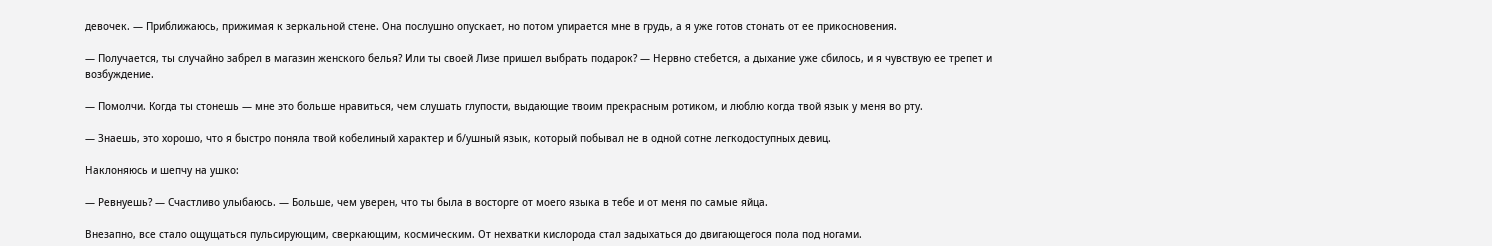девочек. — Приближаюсь, прижимая к зеркальной стене. Она послушно опускает, но потом упирается мне в грудь, а я уже готов стонать от ее прикосновения.

— Получается, ты случайно забрел в магазин женского белья? Или ты своей Лизе пришел выбрать подарок? — Нервно стебется, а дыхание уже сбилось, и я чувствую ее трепет и возбуждение.

— Помолчи. Когда ты стонешь — мне это больше нравиться, чем слушать глупости, выдающие твоим прекрасным ротиком, и люблю когда твой язык у меня во рту.

— Знаешь, это хорошо, что я быстро поняла твой кобелиный характер и б/ушный язык, который побывал не в одной сотне легкодоступных девиц.

Наклоняюсь и шепчу на ушко:

— Ревнуешь? — Счастливо улыбаюсь. — Больше, чем уверен, что ты была в восторге от моего языка в тебе и от меня по самые яйца.

Внезапно, все стало ощущаться пульсирующим, сверкающим, космическим. От нехватки кислорода стал задыхаться до двигающегося пола под ногами.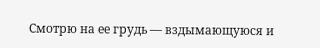Смотрю на ее грудь — вздымающуюся и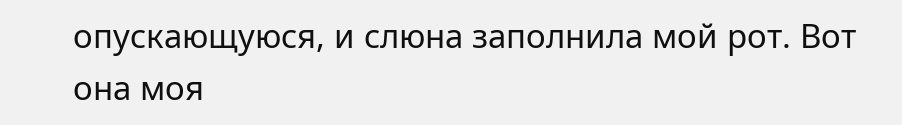опускающуюся, и слюна заполнила мой рот. Вот она моя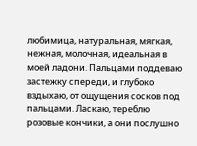любимица, натуральная, мягкая, нежная, молочная, идеальная в моей ладони. Пальцами поддеваю застежку спереди, и глубоко вздыхаю, от ощущения сосков под пальцами. Ласкаю, тереблю розовые кончики, а они послушно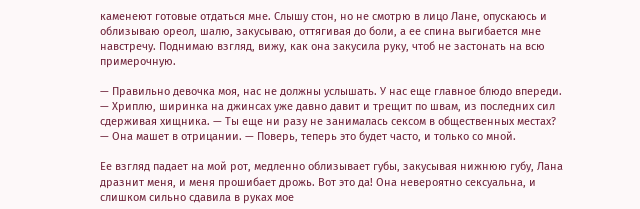каменеют готовые отдаться мне. Слышу стон, но не смотрю в лицо Лане, опускаюсь и облизываю ореол, шалю, закусываю, оттягивая до боли, а ее спина выгибается мне навстречу. Поднимаю взгляд, вижу, как она закусила руку, чтоб не застонать на всю примерочную.

— Правильно девочка моя, нас не должны услышать. У нас еще главное блюдо впереди. — Хриплю, ширинка на джинсах уже давно давит и трещит по швам, из последних сил сдерживая хищника. — Ты еще ни разу не занималась сексом в общественных местах? — Она машет в отрицании. — Поверь, теперь это будет часто, и только со мной.

Ее взгляд падает на мой рот, медленно облизывает губы, закусывая нижнюю губу, Лана дразнит меня, и меня прошибает дрожь. Вот это да! Она невероятно сексуальна, и слишком сильно сдавила в руках мое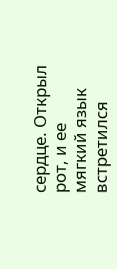сердце. Открыл рот, и ее мягкий язык встретился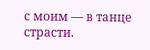с моим — в танце страсти.